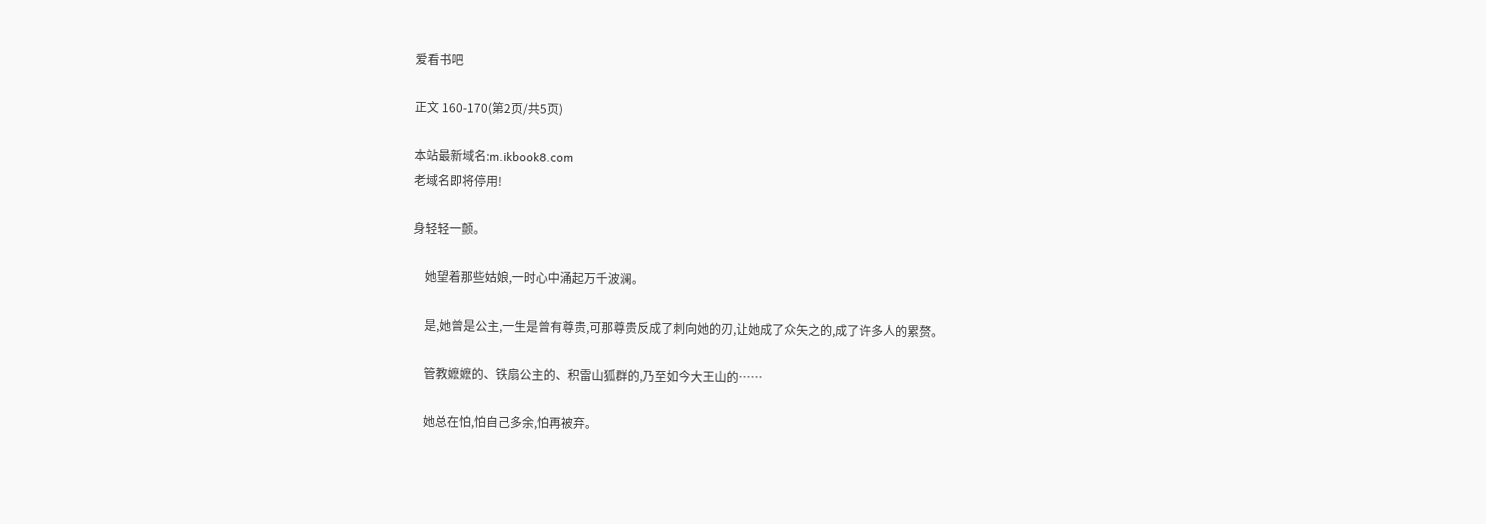爱看书吧

正文 160-170(第2页/共5页)

本站最新域名:m.ikbook8.com
老域名即将停用!

身轻轻一颤。

    她望着那些姑娘,一时心中涌起万千波澜。

    是,她曾是公主,一生是曾有尊贵,可那尊贵反成了刺向她的刃,让她成了众矢之的,成了许多人的累赘。

    管教嬷嬷的、铁扇公主的、积雷山狐群的,乃至如今大王山的……

    她总在怕,怕自己多余,怕再被弃。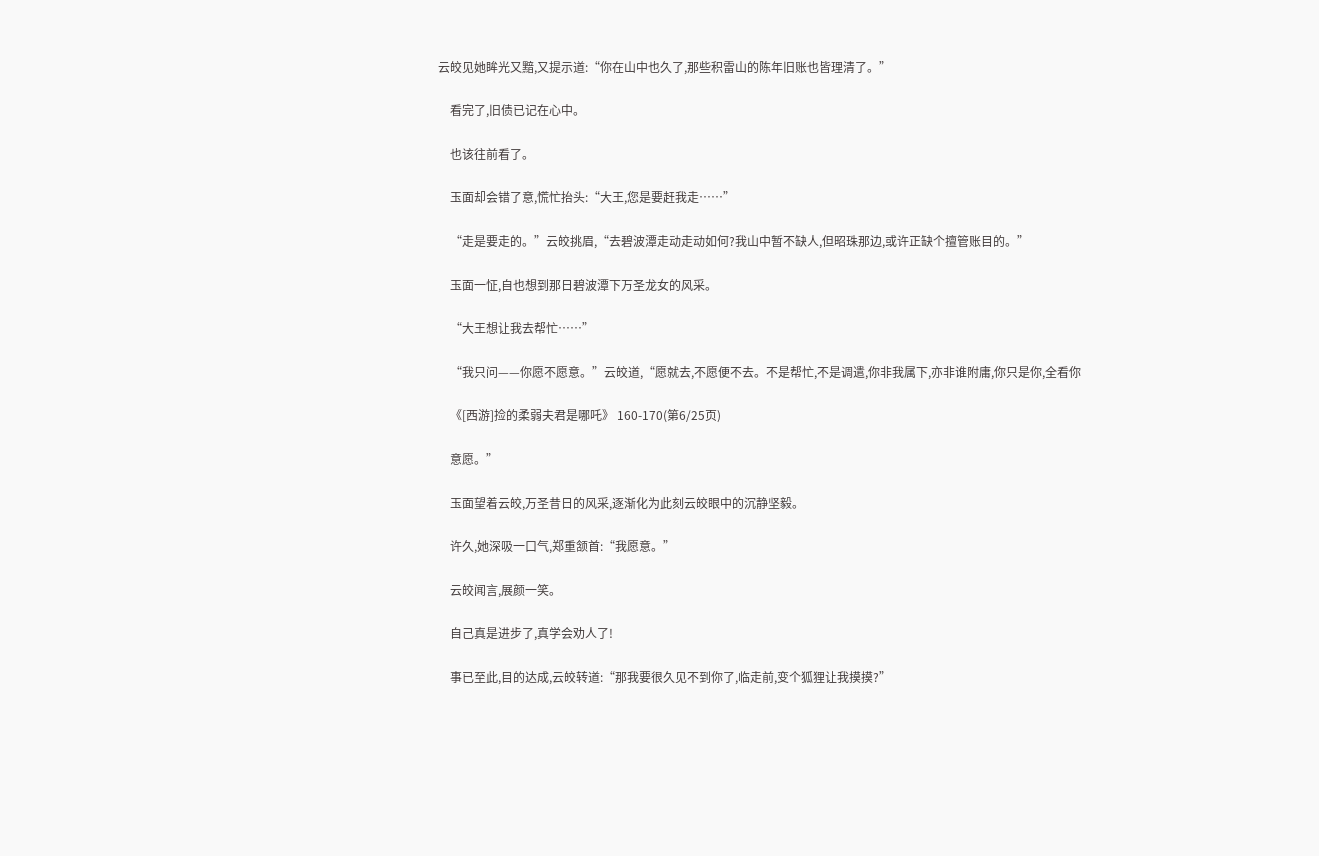云皎见她眸光又黯,又提示道:“你在山中也久了,那些积雷山的陈年旧账也皆理清了。”

    看完了,旧债已记在心中。

    也该往前看了。

    玉面却会错了意,慌忙抬头:“大王,您是要赶我走……”

    “走是要走的。”云皎挑眉,“去碧波潭走动走动如何?我山中暂不缺人,但昭珠那边,或许正缺个擅管账目的。”

    玉面一怔,自也想到那日碧波潭下万圣龙女的风采。

    “大王想让我去帮忙……”

    “我只问——你愿不愿意。”云皎道,“愿就去,不愿便不去。不是帮忙,不是调遣,你非我属下,亦非谁附庸,你只是你,全看你

    《[西游]捡的柔弱夫君是哪吒》 160-170(第6/25页)

    意愿。”

    玉面望着云皎,万圣昔日的风采,逐渐化为此刻云皎眼中的沉静坚毅。

    许久,她深吸一口气,郑重颔首:“我愿意。”

    云皎闻言,展颜一笑。

    自己真是进步了,真学会劝人了!

    事已至此,目的达成,云皎转道:“那我要很久见不到你了,临走前,变个狐狸让我摸摸?”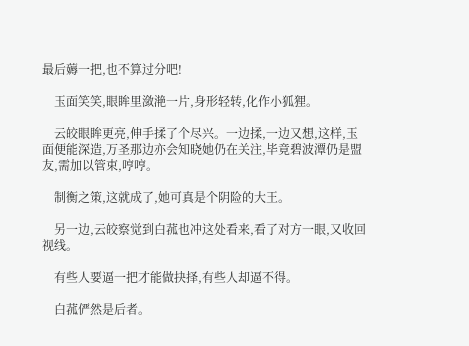最后薅一把,也不算过分吧!

    玉面笑笑,眼眸里潋滟一片,身形轻转,化作小狐狸。

    云皎眼眸更亮,伸手揉了个尽兴。一边揉,一边又想,这样,玉面便能深造,万圣那边亦会知晓她仍在关注,毕竟碧波潭仍是盟友,需加以管束,哼哼。

    制衡之策,这就成了,她可真是个阴险的大王。

    另一边,云皎察觉到白菰也冲这处看来,看了对方一眼,又收回视线。

    有些人要逼一把才能做抉择,有些人却逼不得。

    白菰俨然是后者。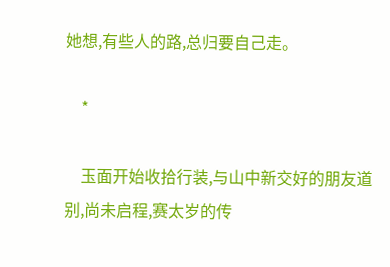她想,有些人的路,总归要自己走。

    *

    玉面开始收拾行装,与山中新交好的朋友道别,尚未启程,赛太岁的传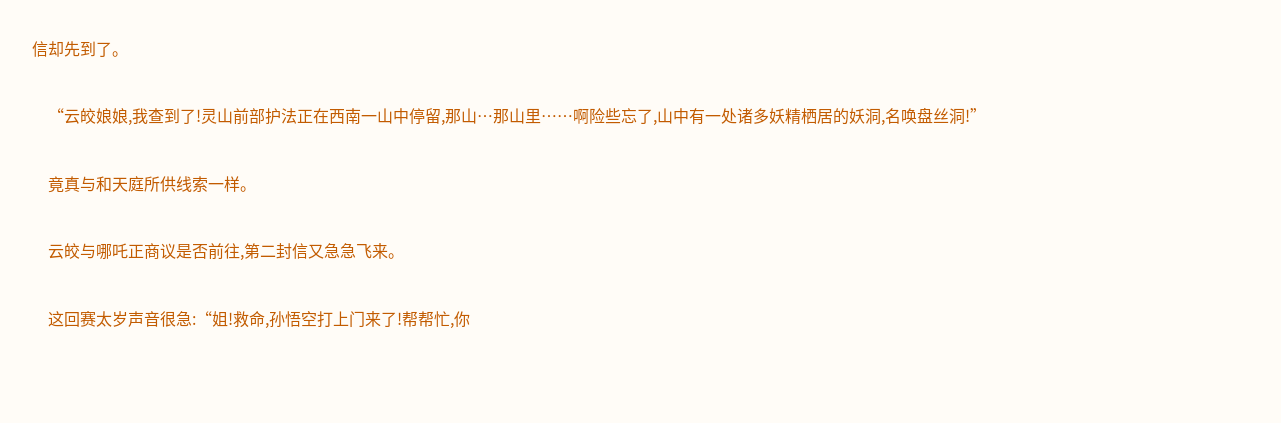信却先到了。

    “云皎娘娘,我查到了!灵山前部护法正在西南一山中停留,那山…那山里……啊险些忘了,山中有一处诸多妖精栖居的妖洞,名唤盘丝洞!”

    竟真与和天庭所供线索一样。

    云皎与哪吒正商议是否前往,第二封信又急急飞来。

    这回赛太岁声音很急:“姐!救命,孙悟空打上门来了!帮帮忙,你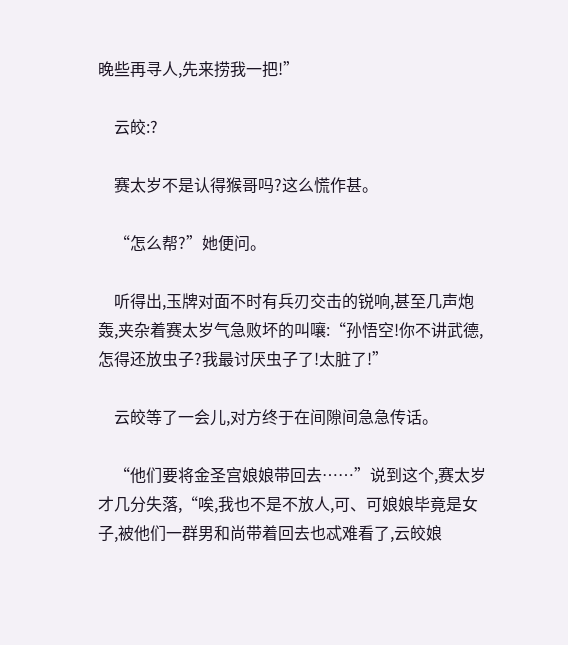晚些再寻人,先来捞我一把!”

    云皎:?

    赛太岁不是认得猴哥吗?这么慌作甚。

    “怎么帮?”她便问。

    听得出,玉牌对面不时有兵刃交击的锐响,甚至几声炮轰,夹杂着赛太岁气急败坏的叫嚷:“孙悟空!你不讲武德,怎得还放虫子?我最讨厌虫子了!太脏了!”

    云皎等了一会儿,对方终于在间隙间急急传话。

    “他们要将金圣宫娘娘带回去……”说到这个,赛太岁才几分失落,“唉,我也不是不放人,可、可娘娘毕竟是女子,被他们一群男和尚带着回去也忒难看了,云皎娘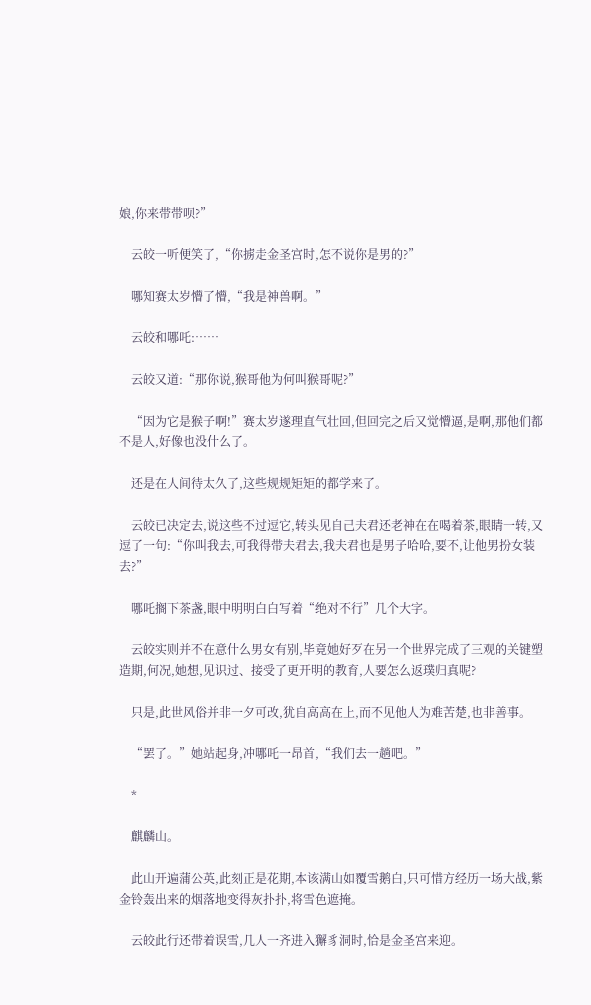娘,你来带带呗?”

    云皎一听便笑了,“你掳走金圣宫时,怎不说你是男的?”

    哪知赛太岁懵了懵,“我是神兽啊。”

    云皎和哪吒:……

    云皎又道:“那你说,猴哥他为何叫猴哥呢?”

    “因为它是猴子啊!”赛太岁遂理直气壮回,但回完之后又觉懵逼,是啊,那他们都不是人,好像也没什么了。

    还是在人间待太久了,这些规规矩矩的都学来了。

    云皎已决定去,说这些不过逗它,转头见自己夫君还老神在在喝着茶,眼睛一转,又逗了一句:“你叫我去,可我得带夫君去,我夫君也是男子哈哈,要不,让他男扮女装去?”

    哪吒搁下茶盏,眼中明明白白写着“绝对不行”几个大字。

    云皎实则并不在意什么男女有别,毕竟她好歹在另一个世界完成了三观的关键塑造期,何况,她想,见识过、接受了更开明的教育,人要怎么返璞归真呢?

    只是,此世风俗并非一夕可改,犹自高高在上,而不见他人为难苦楚,也非善事。

    “罢了。”她站起身,冲哪吒一昂首,“我们去一趟吧。”

    *

    麒麟山。

    此山开遍蒲公英,此刻正是花期,本该满山如覆雪鹅白,只可惜方经历一场大战,紫金铃轰出来的烟落地变得灰扑扑,将雪色遮掩。

    云皎此行还带着误雪,几人一齐进入獬豸洞时,恰是金圣宫来迎。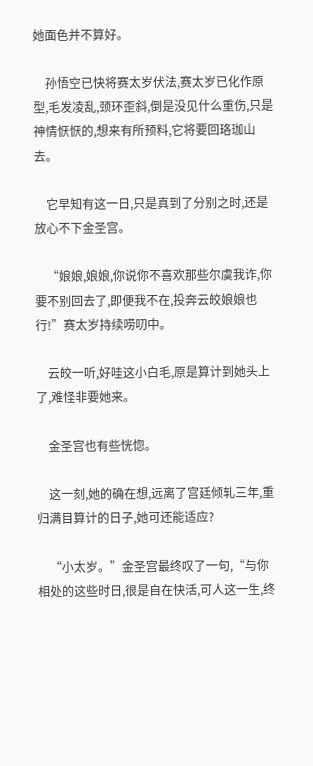她面色并不算好。

    孙悟空已快将赛太岁伏法,赛太岁已化作原型,毛发凌乱,颈环歪斜,倒是没见什么重伤,只是神情恹恹的,想来有所预料,它将要回珞珈山去。

    它早知有这一日,只是真到了分别之时,还是放心不下金圣宫。

    “娘娘,娘娘,你说你不喜欢那些尔虞我诈,你要不别回去了,即便我不在,投奔云皎娘娘也行!”赛太岁持续唠叨中。

    云皎一听,好哇这小白毛,原是算计到她头上了,难怪非要她来。

    金圣宫也有些恍惚。

    这一刻,她的确在想,远离了宫廷倾轧三年,重归满目算计的日子,她可还能适应?

    “小太岁。”金圣宫最终叹了一句,“与你相处的这些时日,很是自在快活,可人这一生,终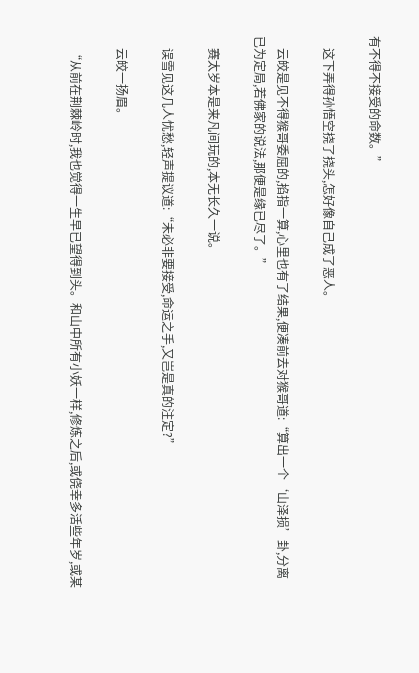有不得不接受的命数。”

    这下弄得孙悟空挠了挠头,怎好像自己成了恶人。

    云皎是见不得猴哥委屈的,掐指一算,心里也有了结果,便凑前去对猴哥道:“算出一个‘山泽损’卦,分离已为定局,若佛家的说法,那便是缘已尽了。”

    赛太岁本是来凡间玩的,本无长久一说。

    误雪见这几人忧愁,轻声提议道:“未必非要接受,命运之手,又岂是真的注定?”

    云皎一扬眉。

    “从前在荆棘岭时,我也觉得一生早已望得到头。和山中所有小妖一样,修炼之后,或侥幸多活些年岁,或某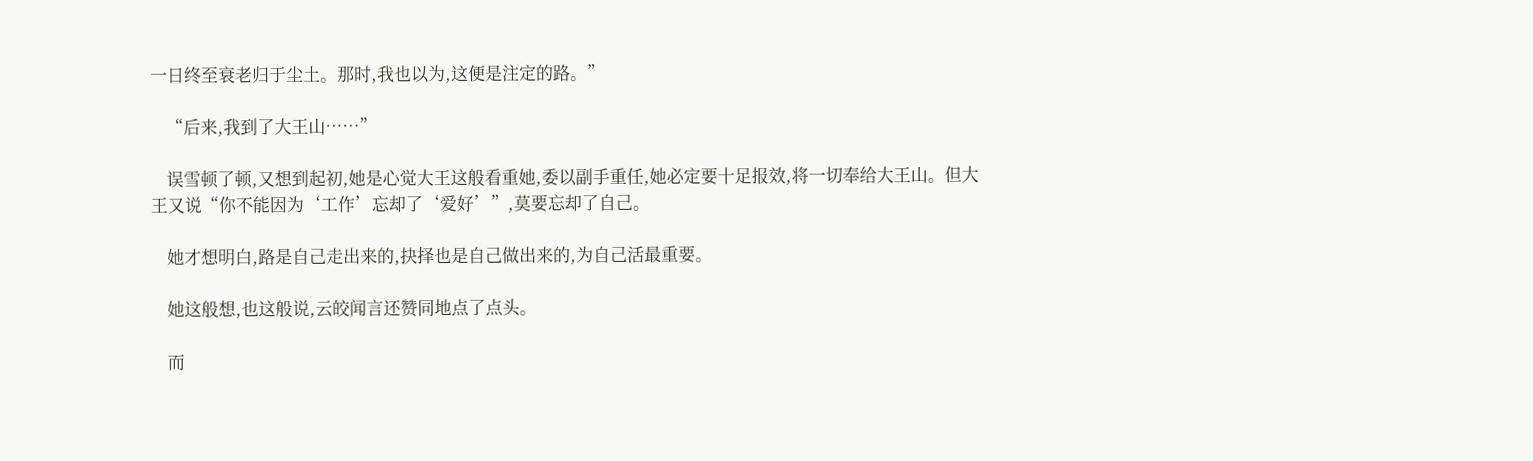一日终至衰老归于尘土。那时,我也以为,这便是注定的路。”

    “后来,我到了大王山……”

    误雪顿了顿,又想到起初,她是心觉大王这般看重她,委以副手重任,她必定要十足报效,将一切奉给大王山。但大王又说“你不能因为‘工作’忘却了‘爱好’”,莫要忘却了自己。

    她才想明白,路是自己走出来的,抉择也是自己做出来的,为自己活最重要。

    她这般想,也这般说,云皎闻言还赞同地点了点头。

    而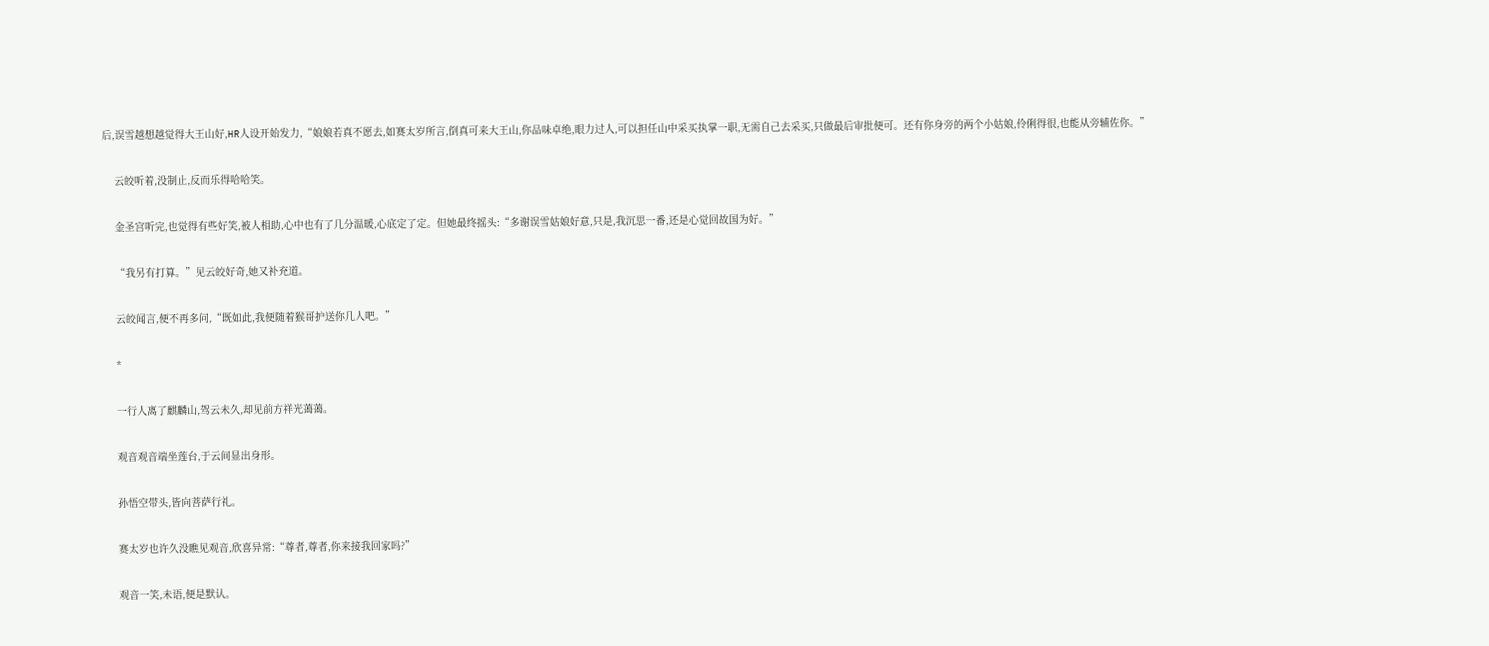后,误雪越想越觉得大王山好,HR人设开始发力,“娘娘若真不愿去,如赛太岁所言,倒真可来大王山,你品味卓绝,眼力过人,可以担任山中采买执掌一职,无需自己去采买,只做最后审批便可。还有你身旁的两个小姑娘,伶俐得很,也能从旁辅佐你。”

    云皎听着,没制止,反而乐得哈哈笑。

    金圣宫听完,也觉得有些好笑,被人相助,心中也有了几分温暖,心底定了定。但她最终摇头:“多谢误雪姑娘好意,只是,我沉思一番,还是心觉回故国为好。”

    “我另有打算。”见云皎好奇,她又补充道。

    云皎闻言,便不再多问,“既如此,我便随着猴哥护送你几人吧。”

    *

    一行人离了麒麟山,驾云未久,却见前方祥光蔼蔼。

    观音观音端坐莲台,于云间显出身形。

    孙悟空带头,皆向菩萨行礼。

    赛太岁也许久没瞧见观音,欣喜异常:“尊者,尊者,你来接我回家吗?”

    观音一笑,未语,便是默认。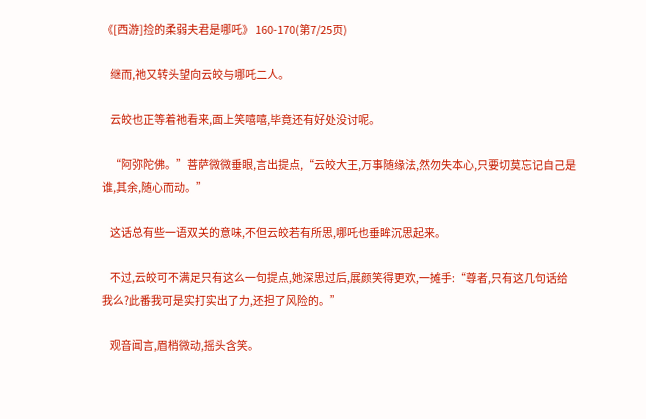《[西游]捡的柔弱夫君是哪吒》 160-170(第7/25页)

    继而,祂又转头望向云皎与哪吒二人。

    云皎也正等着祂看来,面上笑嘻嘻,毕竟还有好处没讨呢。

    “阿弥陀佛。”菩萨微微垂眼,言出提点,“云皎大王,万事随缘法,然勿失本心,只要切莫忘记自己是谁,其余,随心而动。”

    这话总有些一语双关的意味,不但云皎若有所思,哪吒也垂眸沉思起来。

    不过,云皎可不满足只有这么一句提点,她深思过后,展颜笑得更欢,一摊手:“尊者,只有这几句话给我么?此番我可是实打实出了力,还担了风险的。”

    观音闻言,眉梢微动,摇头含笑。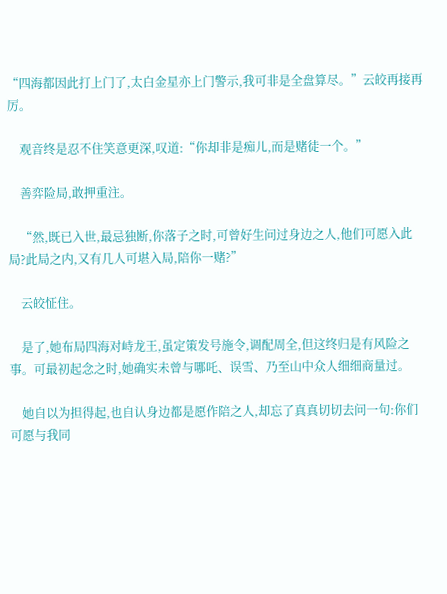“四海都因此打上门了,太白金星亦上门警示,我可非是全盘算尽。”云皎再接再厉。

    观音终是忍不住笑意更深,叹道:“你却非是痴儿,而是赌徒一个。”

    善弈险局,敢押重注。

    “然,既已入世,最忌独断,你落子之时,可曾好生问过身边之人,他们可愿入此局?此局之内,又有几人可堪入局,陪你一赌?”

    云皎怔住。

    是了,她布局四海对峙龙王,虽定策发号施令,调配周全,但这终归是有风险之事。可最初起念之时,她确实未曾与哪吒、误雪、乃至山中众人细细商量过。

    她自以为担得起,也自认身边都是愿作陪之人,却忘了真真切切去问一句:你们可愿与我同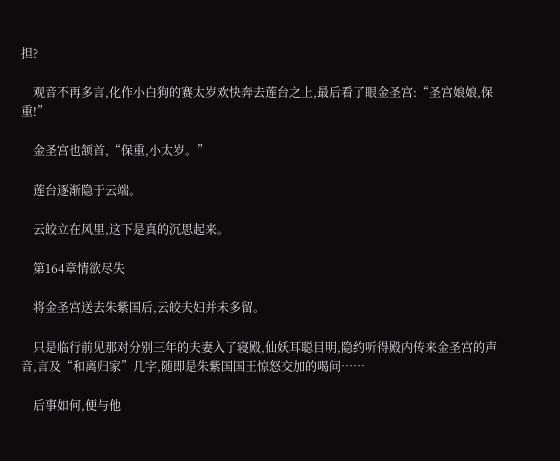担?

    观音不再多言,化作小白狗的赛太岁欢快奔去莲台之上,最后看了眼金圣宫:“圣宫娘娘,保重!”

    金圣宫也颔首,“保重,小太岁。”

    莲台逐渐隐于云端。

    云皎立在风里,这下是真的沉思起来。

    第164章情欲尽失

    将金圣宫送去朱紫国后,云皎夫妇并未多留。

    只是临行前见那对分别三年的夫妻入了寝殿,仙妖耳聪目明,隐约听得殿内传来金圣宫的声音,言及“和离归家”几字,随即是朱紫国国王惊怒交加的喝问……

    后事如何,便与他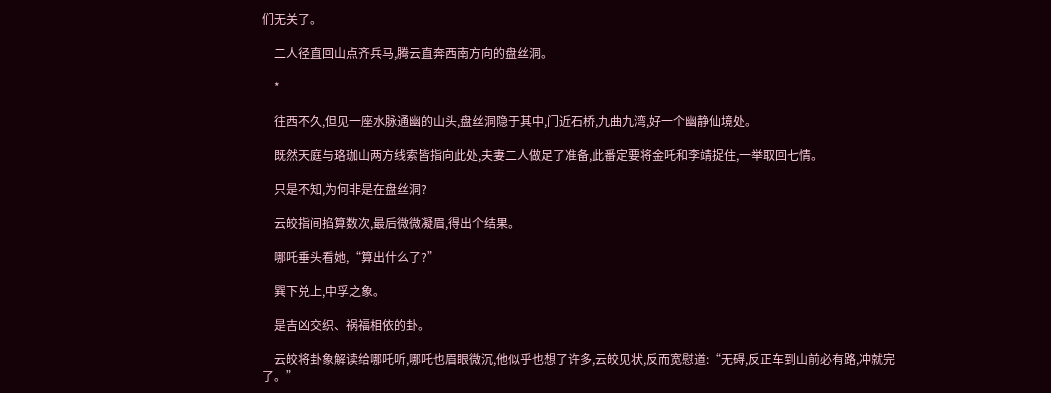们无关了。

    二人径直回山点齐兵马,腾云直奔西南方向的盘丝洞。

    *

    往西不久,但见一座水脉通幽的山头,盘丝洞隐于其中,门近石桥,九曲九湾,好一个幽静仙境处。

    既然天庭与珞珈山两方线索皆指向此处,夫妻二人做足了准备,此番定要将金吒和李靖捉住,一举取回七情。

    只是不知,为何非是在盘丝洞?

    云皎指间掐算数次,最后微微凝眉,得出个结果。

    哪吒垂头看她,“算出什么了?”

    巽下兑上,中孚之象。

    是吉凶交织、祸福相依的卦。

    云皎将卦象解读给哪吒听,哪吒也眉眼微沉,他似乎也想了许多,云皎见状,反而宽慰道:“无碍,反正车到山前必有路,冲就完了。”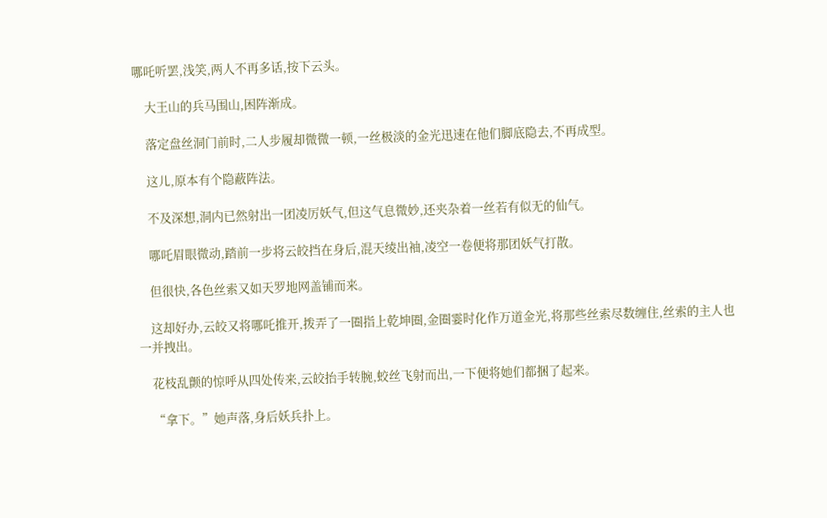哪吒听罢,浅笑,两人不再多话,按下云头。

    大王山的兵马围山,困阵渐成。

    落定盘丝洞门前时,二人步履却微微一顿,一丝极淡的金光迅速在他们脚底隐去,不再成型。

    这儿,原本有个隐蔽阵法。

    不及深想,洞内已然射出一团凌厉妖气,但这气息微妙,还夹杂着一丝若有似无的仙气。

    哪吒眉眼微动,踏前一步将云皎挡在身后,混天绫出袖,凌空一卷便将那团妖气打散。

    但很快,各色丝索又如天罗地网盖铺而来。

    这却好办,云皎又将哪吒推开,拨弄了一圈指上乾坤圈,金圈霎时化作万道金光,将那些丝索尽数缠住,丝索的主人也一并拽出。

    花枝乱颤的惊呼从四处传来,云皎抬手转腕,蛟丝飞射而出,一下便将她们都捆了起来。

    “拿下。”她声落,身后妖兵扑上。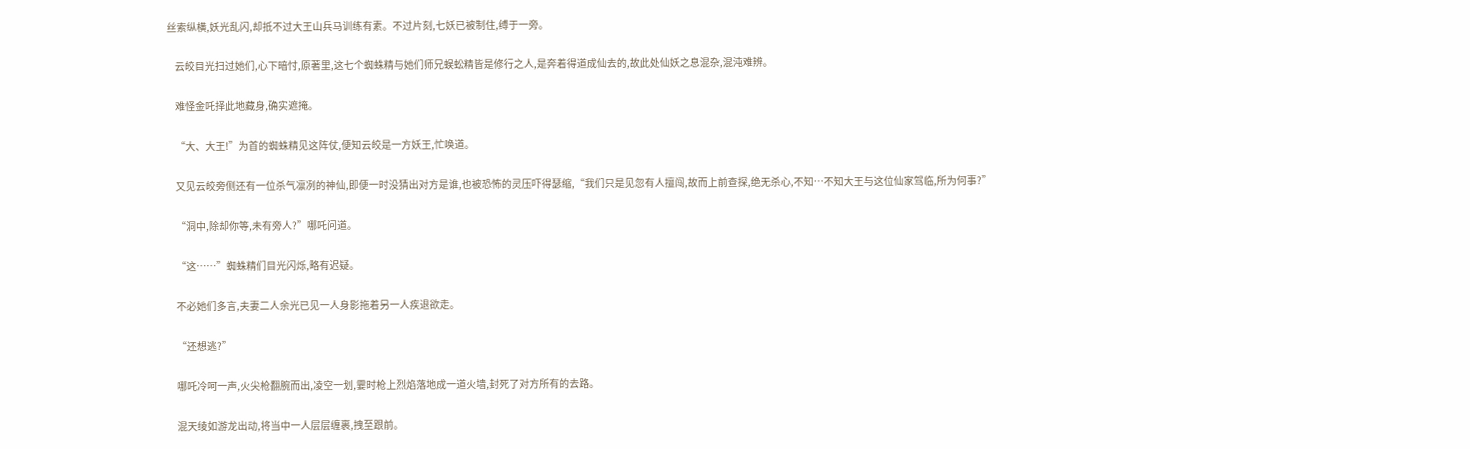丝索纵横,妖光乱闪,却抵不过大王山兵马训练有素。不过片刻,七妖已被制住,缚于一旁。

    云皎目光扫过她们,心下暗忖,原著里,这七个蜘蛛精与她们师兄蜈蚣精皆是修行之人,是奔着得道成仙去的,故此处仙妖之息混杂,混沌难辨。

    难怪金吒择此地藏身,确实遮掩。

    “大、大王!”为首的蜘蛛精见这阵仗,便知云皎是一方妖王,忙唤道。

    又见云皎旁侧还有一位杀气凛冽的神仙,即便一时没猜出对方是谁,也被恐怖的灵压吓得瑟缩,“我们只是见忽有人擅闯,故而上前查探,绝无杀心,不知…不知大王与这位仙家驾临,所为何事?”

    “洞中,除却你等,未有旁人?”哪吒问道。

    “这……”蜘蛛精们目光闪烁,略有迟疑。

    不必她们多言,夫妻二人余光已见一人身影拖着另一人疾退欲走。

    “还想逃?”

    哪吒冷呵一声,火尖枪翻腕而出,凌空一划,霎时枪上烈焰落地成一道火墙,封死了对方所有的去路。

    混天绫如游龙出动,将当中一人层层缠裹,拽至跟前。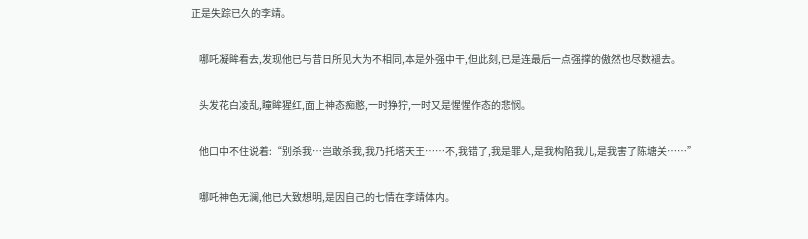正是失踪已久的李靖。

    哪吒凝眸看去,发现他已与昔日所见大为不相同,本是外强中干,但此刻,已是连最后一点强撑的傲然也尽数褪去。

    头发花白凌乱,瞳眸猩红,面上神态痴憨,一时狰狞,一时又是惺惺作态的悲悯。

    他口中不住说着:“别杀我…岂敢杀我,我乃托塔天王……不,我错了,我是罪人,是我构陷我儿,是我害了陈塘关……”

    哪吒神色无澜,他已大致想明,是因自己的七情在李靖体内。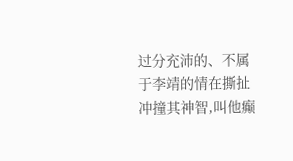过分充沛的、不属于李靖的情在撕扯冲撞其神智,叫他癫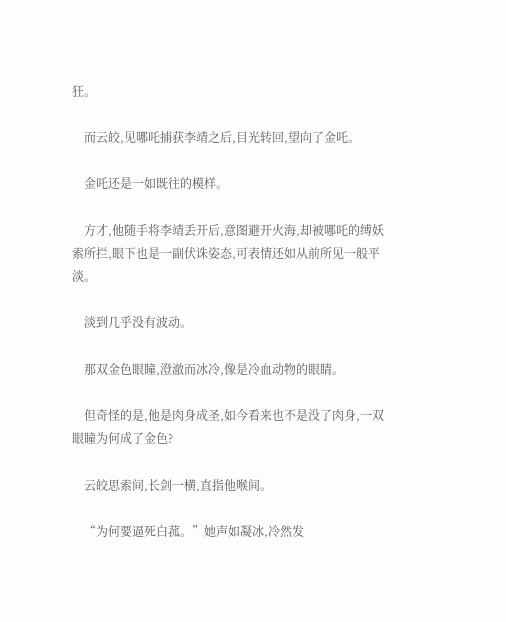狂。

    而云皎,见哪吒捕获李靖之后,目光转回,望向了金吒。

    金吒还是一如既往的模样。

    方才,他随手将李靖丢开后,意图避开火海,却被哪吒的缚妖索所拦,眼下也是一副伏诛姿态,可表情还如从前所见一般平淡。

    淡到几乎没有波动。

    那双金色眼瞳,澄澈而冰冷,像是冷血动物的眼睛。

    但奇怪的是,他是肉身成圣,如今看来也不是没了肉身,一双眼瞳为何成了金色?

    云皎思索间,长剑一横,直指他喉间。

    “为何要逼死白菰。”她声如凝冰,冷然发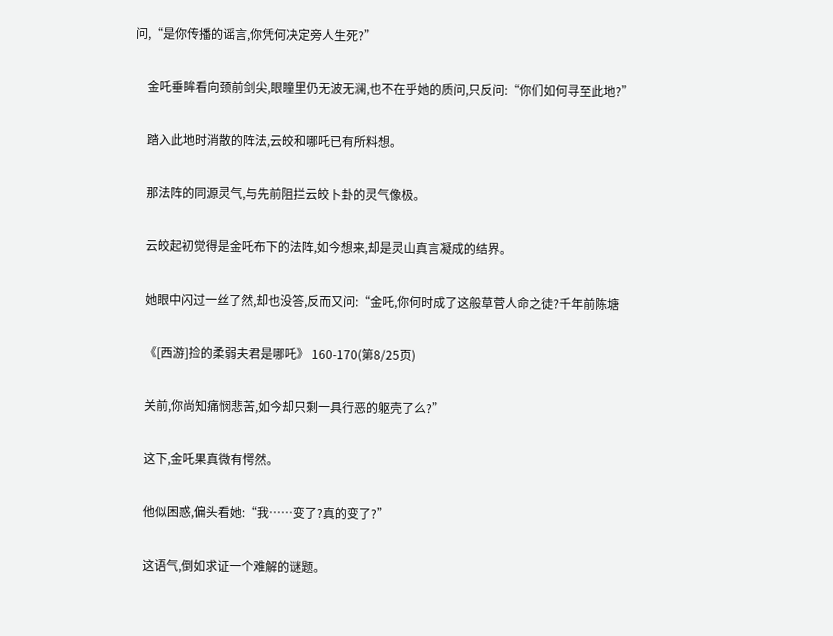问,“是你传播的谣言,你凭何决定旁人生死?”

    金吒垂眸看向颈前剑尖,眼瞳里仍无波无澜,也不在乎她的质问,只反问:“你们如何寻至此地?”

    踏入此地时消散的阵法,云皎和哪吒已有所料想。

    那法阵的同源灵气,与先前阻拦云皎卜卦的灵气像极。

    云皎起初觉得是金吒布下的法阵,如今想来,却是灵山真言凝成的结界。

    她眼中闪过一丝了然,却也没答,反而又问:“金吒,你何时成了这般草菅人命之徒?千年前陈塘

    《[西游]捡的柔弱夫君是哪吒》 160-170(第8/25页)

    关前,你尚知痛悯悲苦,如今却只剩一具行恶的躯壳了么?”

    这下,金吒果真微有愕然。

    他似困惑,偏头看她:“我……变了?真的变了?”

    这语气,倒如求证一个难解的谜题。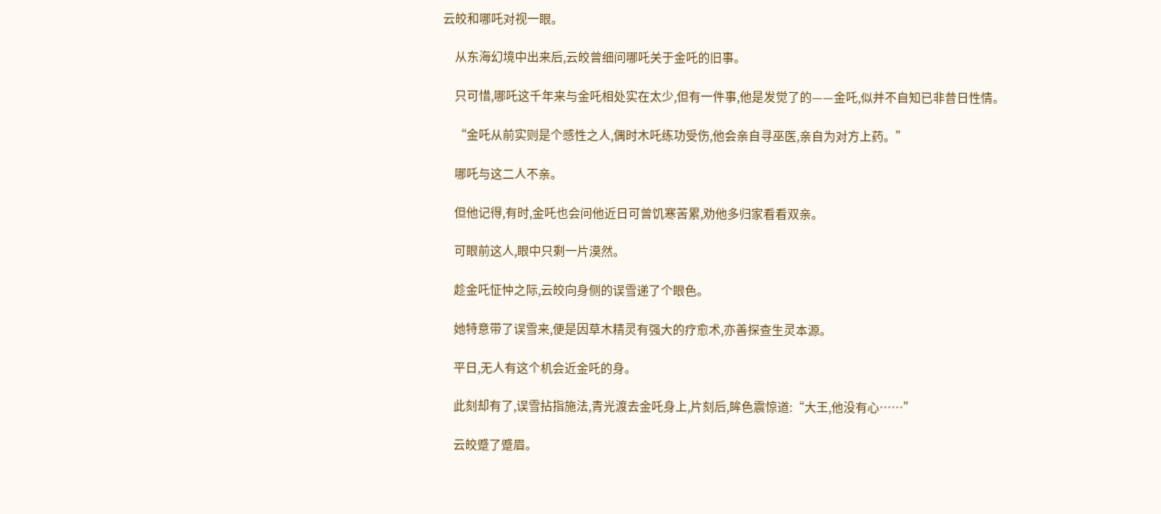云皎和哪吒对视一眼。

    从东海幻境中出来后,云皎曾细问哪吒关于金吒的旧事。

    只可惜,哪吒这千年来与金吒相处实在太少,但有一件事,他是发觉了的——金吒,似并不自知已非昔日性情。

    “金吒从前实则是个感性之人,偶时木吒练功受伤,他会亲自寻巫医,亲自为对方上药。”

    哪吒与这二人不亲。

    但他记得,有时,金吒也会问他近日可曾饥寒苦累,劝他多归家看看双亲。

    可眼前这人,眼中只剩一片漠然。

    趁金吒怔忡之际,云皎向身侧的误雪递了个眼色。

    她特意带了误雪来,便是因草木精灵有强大的疗愈术,亦善探查生灵本源。

    平日,无人有这个机会近金吒的身。

    此刻却有了,误雪拈指施法,青光渡去金吒身上,片刻后,眸色震惊道:“大王,他没有心……”

    云皎蹙了蹙眉。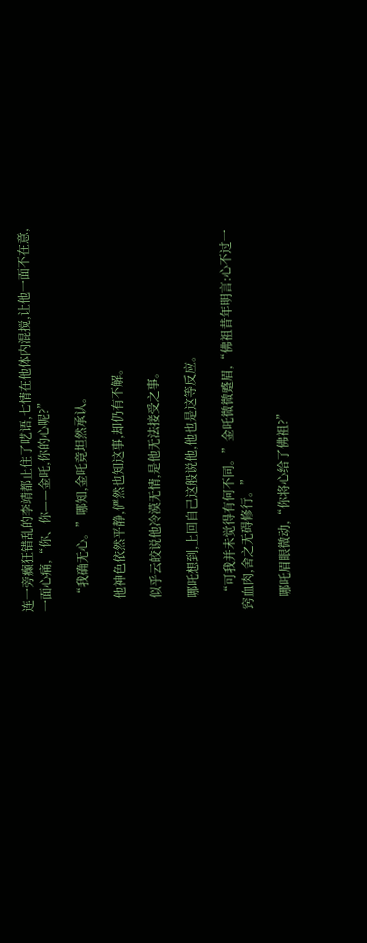连一旁癫狂错乱的李靖都止住了呓语,七情在他体内混搅,让他一面不在意,一面心痛,“你、你——金吒,你的心呢?”

    “我确无心。”哪知,金吒竟坦然承认。

    他神色依然平静,俨然也知这事,却仍有不解。

    似乎云皎说他冷漠无情,是他无法接受之事。

    哪吒想到,上回自己这般说他,他也是这等反应。

    “可我并未觉得有何不同。”金吒微微蹙眉,“佛祖昔年明言:心不过一窍血肉,舍之无碍修行。”

    哪吒眉眼微动,“你将心给了佛祖?”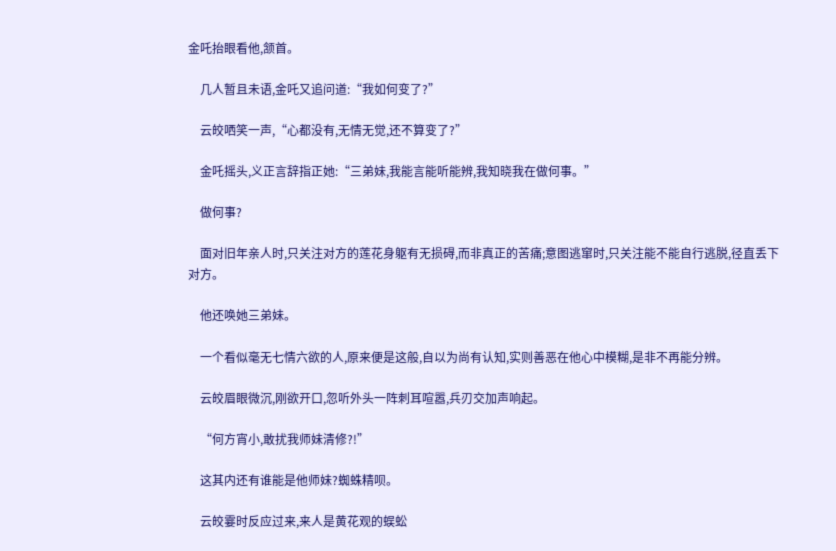金吒抬眼看他,颔首。

    几人暂且未语,金吒又追问道:“我如何变了?”

    云皎哂笑一声,“心都没有,无情无觉,还不算变了?”

    金吒摇头,义正言辞指正她:“三弟妹,我能言能听能辨,我知晓我在做何事。”

    做何事?

    面对旧年亲人时,只关注对方的莲花身躯有无损碍,而非真正的苦痛;意图逃窜时,只关注能不能自行逃脱,径直丢下对方。

    他还唤她三弟妹。

    一个看似毫无七情六欲的人,原来便是这般,自以为尚有认知,实则善恶在他心中模糊,是非不再能分辨。

    云皎眉眼微沉,刚欲开口,忽听外头一阵刺耳喧嚣,兵刃交加声响起。

    “何方宵小,敢扰我师妹清修?!”

    这其内还有谁能是他师妹?蜘蛛精呗。

    云皎霎时反应过来,来人是黄花观的蜈蚣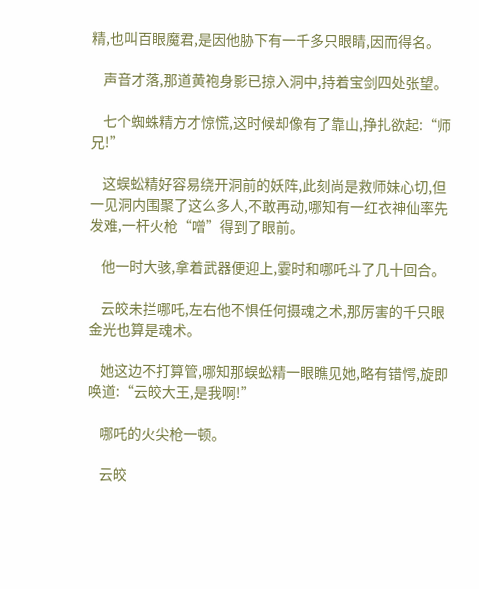精,也叫百眼魔君,是因他胁下有一千多只眼睛,因而得名。

    声音才落,那道黄袍身影已掠入洞中,持着宝剑四处张望。

    七个蜘蛛精方才惊慌,这时候却像有了靠山,挣扎欲起:“师兄!”

    这蜈蚣精好容易绕开洞前的妖阵,此刻尚是救师妹心切,但一见洞内围聚了这么多人,不敢再动,哪知有一红衣神仙率先发难,一杆火枪“噌”得到了眼前。

    他一时大骇,拿着武器便迎上,霎时和哪吒斗了几十回合。

    云皎未拦哪吒,左右他不惧任何摄魂之术,那厉害的千只眼金光也算是魂术。

    她这边不打算管,哪知那蜈蚣精一眼瞧见她,略有错愕,旋即唤道:“云皎大王,是我啊!”

    哪吒的火尖枪一顿。

    云皎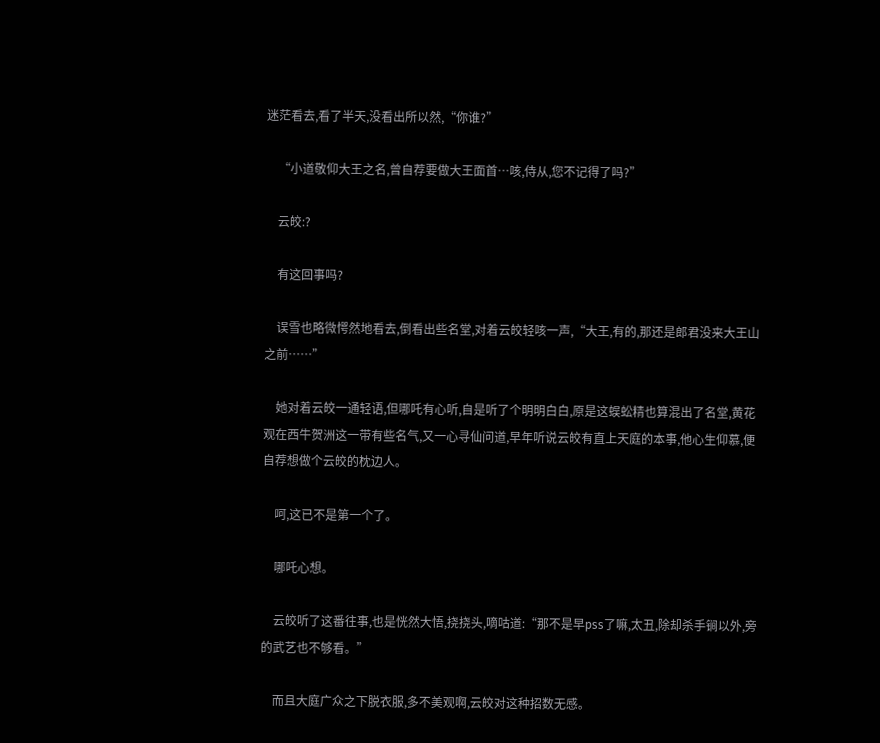迷茫看去,看了半天,没看出所以然,“你谁?”

    “小道敬仰大王之名,曾自荐要做大王面首…咳,侍从,您不记得了吗?”

    云皎:?

    有这回事吗?

    误雪也略微愕然地看去,倒看出些名堂,对着云皎轻咳一声,“大王,有的,那还是郎君没来大王山之前……”

    她对着云皎一通轻语,但哪吒有心听,自是听了个明明白白,原是这蜈蚣精也算混出了名堂,黄花观在西牛贺洲这一带有些名气,又一心寻仙问道,早年听说云皎有直上天庭的本事,他心生仰慕,便自荐想做个云皎的枕边人。

    呵,这已不是第一个了。

    哪吒心想。

    云皎听了这番往事,也是恍然大悟,挠挠头,嘀咕道:“那不是早pss了嘛,太丑,除却杀手锏以外,旁的武艺也不够看。”

    而且大庭广众之下脱衣服,多不美观啊,云皎对这种招数无感。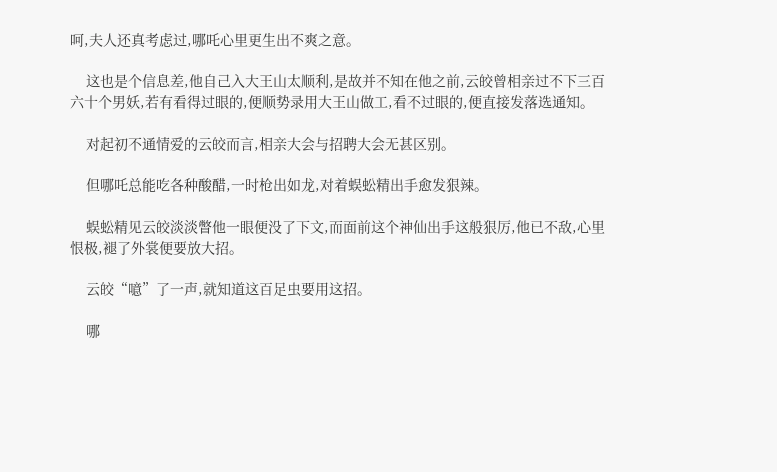呵,夫人还真考虑过,哪吒心里更生出不爽之意。

    这也是个信息差,他自己入大王山太顺利,是故并不知在他之前,云皎曾相亲过不下三百六十个男妖,若有看得过眼的,便顺势录用大王山做工,看不过眼的,便直接发落选通知。

    对起初不通情爱的云皎而言,相亲大会与招聘大会无甚区别。

    但哪吒总能吃各种酸醋,一时枪出如龙,对着蜈蚣精出手愈发狠辣。

    蜈蚣精见云皎淡淡瞥他一眼便没了下文,而面前这个神仙出手这般狠厉,他已不敌,心里恨极,褪了外裳便要放大招。

    云皎“噫”了一声,就知道这百足虫要用这招。

    哪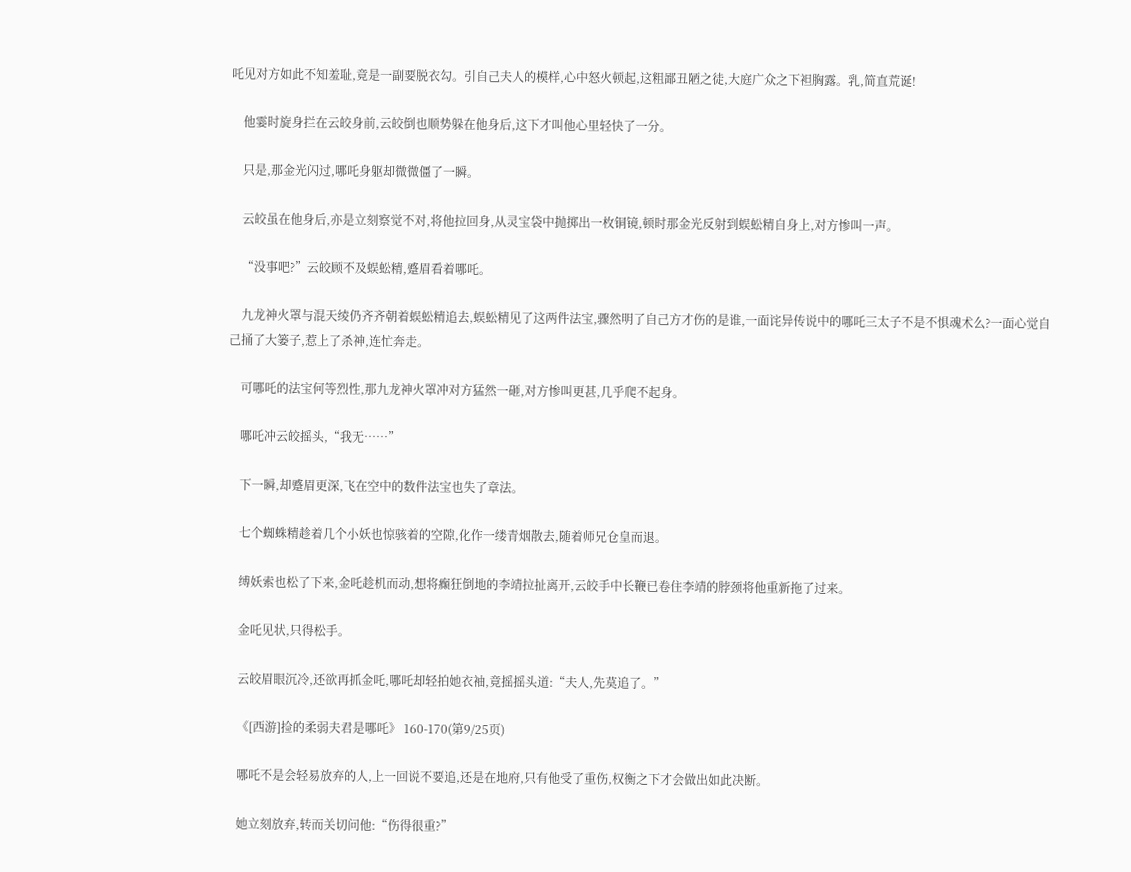吒见对方如此不知羞耻,竟是一副要脱衣勾。引自己夫人的模样,心中怒火顿起,这粗鄙丑陋之徒,大庭广众之下袒胸露。乳,简直荒诞!

    他霎时旋身拦在云皎身前,云皎倒也顺势躲在他身后,这下才叫他心里轻快了一分。

    只是,那金光闪过,哪吒身躯却微微僵了一瞬。

    云皎虽在他身后,亦是立刻察觉不对,将他拉回身,从灵宝袋中抛掷出一枚铜镜,顿时那金光反射到蜈蚣精自身上,对方惨叫一声。

    “没事吧?”云皎顾不及蜈蚣精,蹙眉看着哪吒。

    九龙神火罩与混天绫仍齐齐朝着蜈蚣精追去,蜈蚣精见了这两件法宝,骤然明了自己方才伤的是谁,一面诧异传说中的哪吒三太子不是不惧魂术么?一面心觉自己捅了大篓子,惹上了杀神,连忙奔走。

    可哪吒的法宝何等烈性,那九龙神火罩冲对方猛然一砸,对方惨叫更甚,几乎爬不起身。

    哪吒冲云皎摇头,“我无……”

    下一瞬,却蹙眉更深,飞在空中的数件法宝也失了章法。

    七个蜘蛛精趁着几个小妖也惊骇着的空隙,化作一缕青烟散去,随着师兄仓皇而退。

    缚妖索也松了下来,金吒趁机而动,想将癫狂倒地的李靖拉扯离开,云皎手中长鞭已卷住李靖的脖颈将他重新拖了过来。

    金吒见状,只得松手。

    云皎眉眼沉冷,还欲再抓金吒,哪吒却轻拍她衣袖,竟摇摇头道:“夫人,先莫追了。”

    《[西游]捡的柔弱夫君是哪吒》 160-170(第9/25页)

    哪吒不是会轻易放弃的人,上一回说不要追,还是在地府,只有他受了重伤,权衡之下才会做出如此决断。

    她立刻放弃,转而关切问他:“伤得很重?”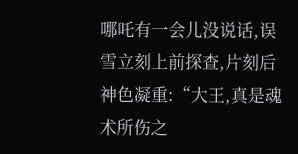哪吒有一会儿没说话,误雪立刻上前探查,片刻后神色凝重:“大王,真是魂术所伤之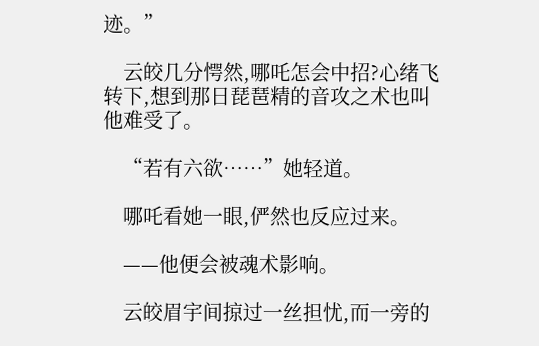迹。”

    云皎几分愕然,哪吒怎会中招?心绪飞转下,想到那日琵琶精的音攻之术也叫他难受了。

    “若有六欲……”她轻道。

    哪吒看她一眼,俨然也反应过来。

    ——他便会被魂术影响。

    云皎眉宇间掠过一丝担忧,而一旁的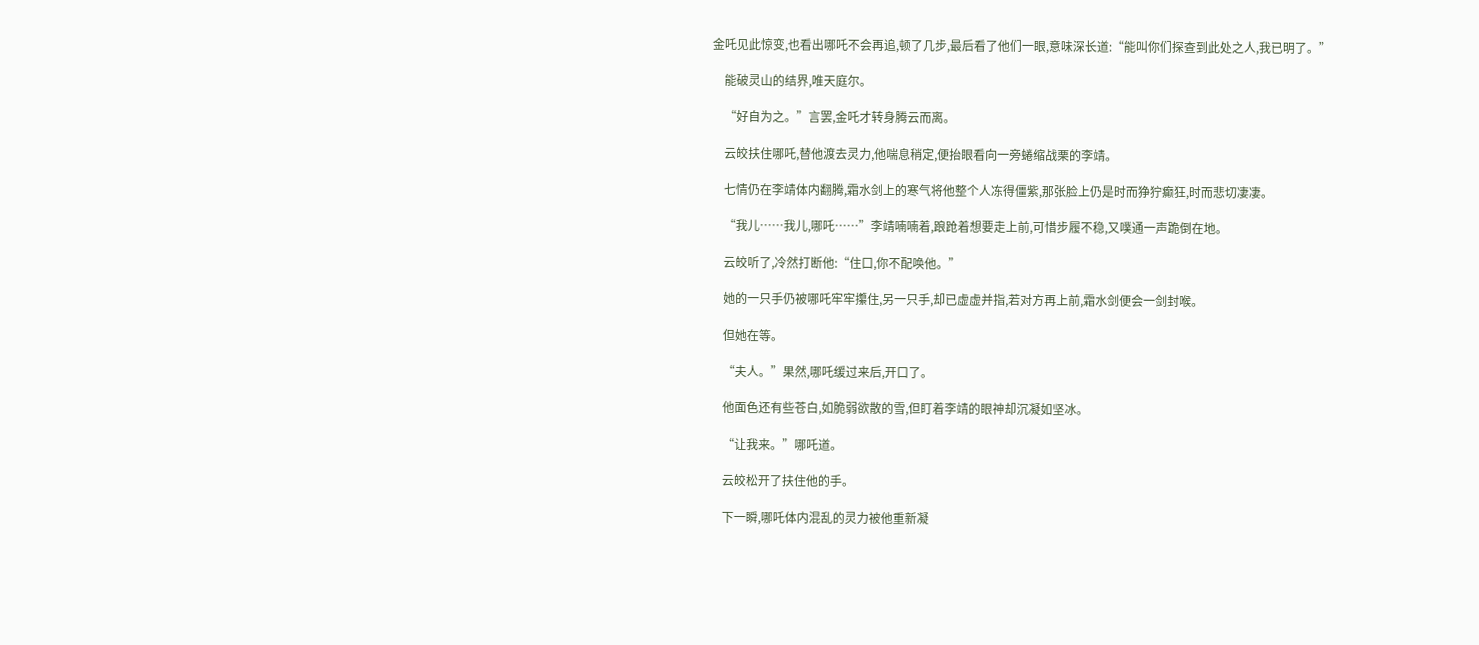金吒见此惊变,也看出哪吒不会再追,顿了几步,最后看了他们一眼,意味深长道:“能叫你们探查到此处之人,我已明了。”

    能破灵山的结界,唯天庭尔。

    “好自为之。”言罢,金吒才转身腾云而离。

    云皎扶住哪吒,替他渡去灵力,他喘息稍定,便抬眼看向一旁蜷缩战栗的李靖。

    七情仍在李靖体内翻腾,霜水剑上的寒气将他整个人冻得僵紫,那张脸上仍是时而狰狞癫狂,时而悲切凄凄。

    “我儿……我儿,哪吒……”李靖喃喃着,踉跄着想要走上前,可惜步履不稳,又噗通一声跪倒在地。

    云皎听了,冷然打断他:“住口,你不配唤他。”

    她的一只手仍被哪吒牢牢攥住,另一只手,却已虚虚并指,若对方再上前,霜水剑便会一剑封喉。

    但她在等。

    “夫人。”果然,哪吒缓过来后,开口了。

    他面色还有些苍白,如脆弱欲散的雪,但盯着李靖的眼神却沉凝如坚冰。

    “让我来。”哪吒道。

    云皎松开了扶住他的手。

    下一瞬,哪吒体内混乱的灵力被他重新凝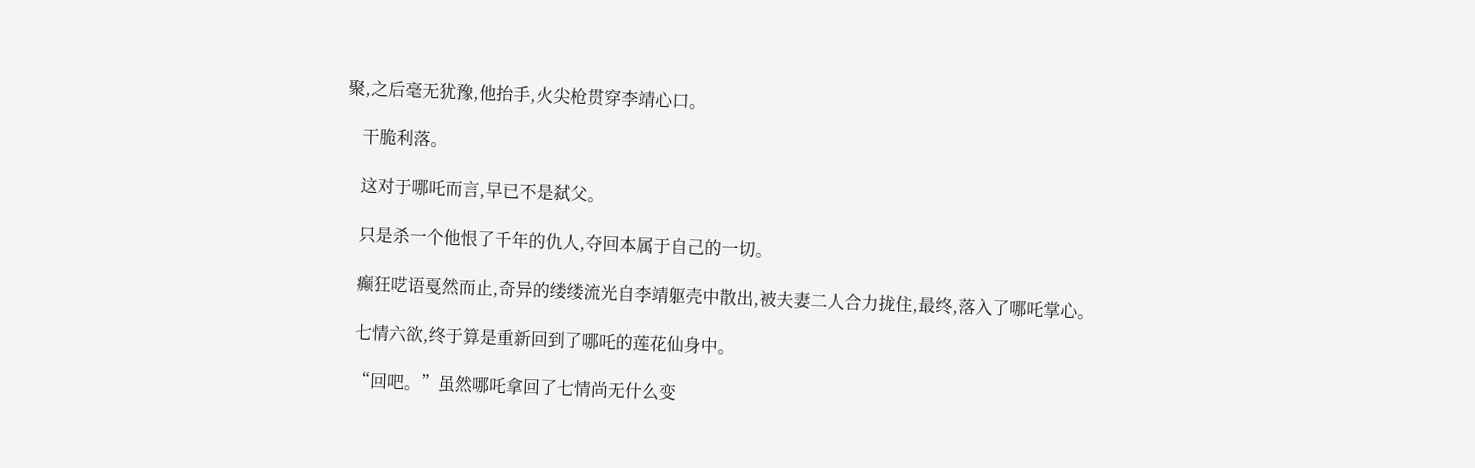聚,之后毫无犹豫,他抬手,火尖枪贯穿李靖心口。

    干脆利落。

    这对于哪吒而言,早已不是弑父。

    只是杀一个他恨了千年的仇人,夺回本属于自己的一切。

    癫狂呓语戛然而止,奇异的缕缕流光自李靖躯壳中散出,被夫妻二人合力拢住,最终,落入了哪吒掌心。

    七情六欲,终于算是重新回到了哪吒的莲花仙身中。

    “回吧。”虽然哪吒拿回了七情尚无什么变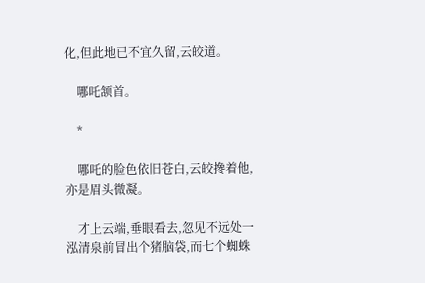化,但此地已不宜久留,云皎道。

    哪吒颔首。

    *

    哪吒的脸色依旧苍白,云皎搀着他,亦是眉头微凝。

    才上云端,垂眼看去,忽见不远处一泓清泉前冒出个猪脑袋,而七个蜘蛛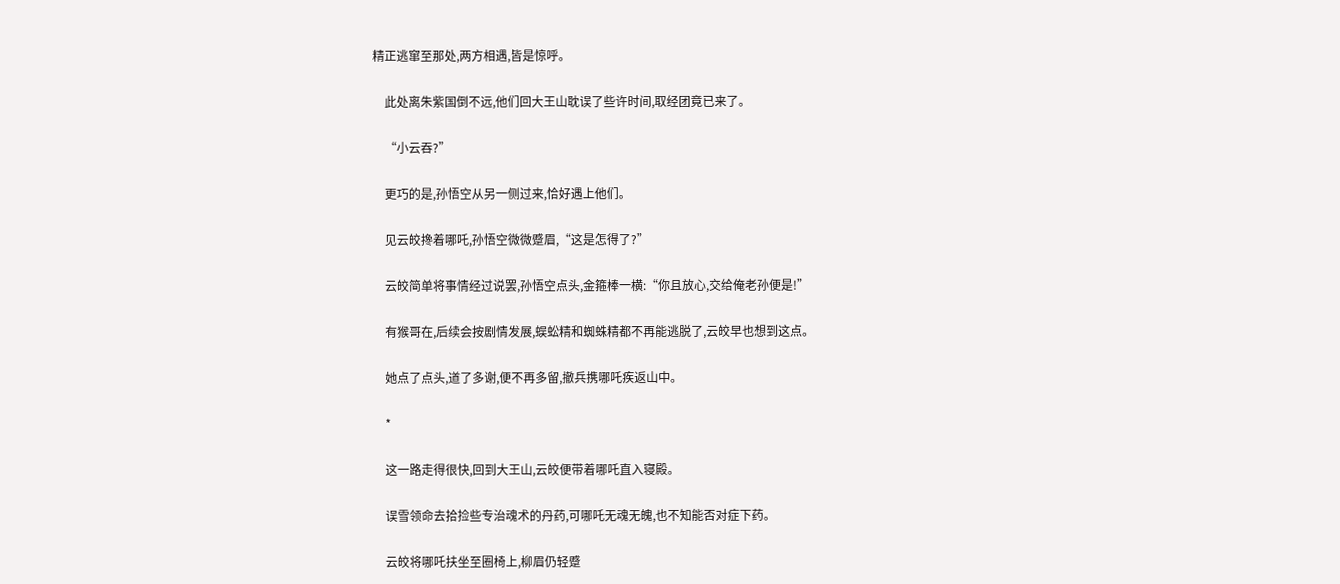精正逃窜至那处,两方相遇,皆是惊呼。

    此处离朱紫国倒不远,他们回大王山耽误了些许时间,取经团竟已来了。

    “小云吞?”

    更巧的是,孙悟空从另一侧过来,恰好遇上他们。

    见云皎搀着哪吒,孙悟空微微蹙眉,“这是怎得了?”

    云皎简单将事情经过说罢,孙悟空点头,金箍棒一横:“你且放心,交给俺老孙便是!”

    有猴哥在,后续会按剧情发展,蜈蚣精和蜘蛛精都不再能逃脱了,云皎早也想到这点。

    她点了点头,道了多谢,便不再多留,撤兵携哪吒疾返山中。

    *

    这一路走得很快,回到大王山,云皎便带着哪吒直入寝殿。

    误雪领命去拾捡些专治魂术的丹药,可哪吒无魂无魄,也不知能否对症下药。

    云皎将哪吒扶坐至圈椅上,柳眉仍轻蹙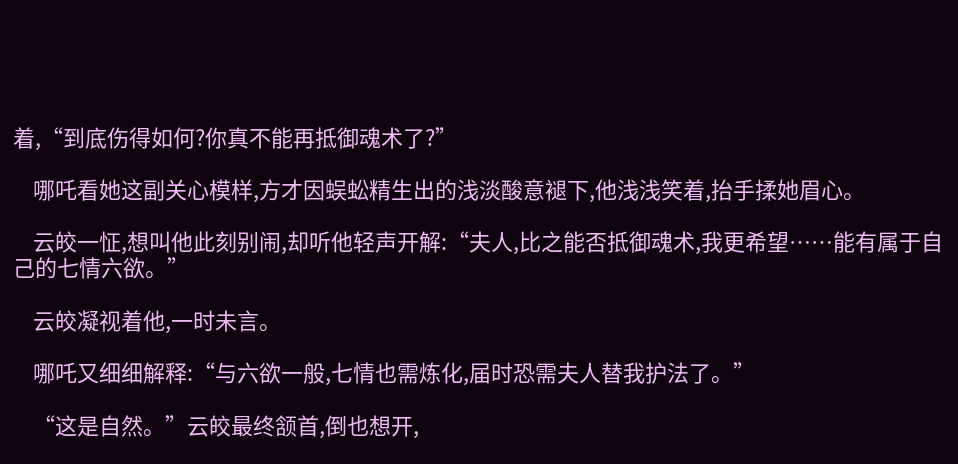着,“到底伤得如何?你真不能再抵御魂术了?”

    哪吒看她这副关心模样,方才因蜈蚣精生出的浅淡酸意褪下,他浅浅笑着,抬手揉她眉心。

    云皎一怔,想叫他此刻别闹,却听他轻声开解:“夫人,比之能否抵御魂术,我更希望……能有属于自己的七情六欲。”

    云皎凝视着他,一时未言。

    哪吒又细细解释:“与六欲一般,七情也需炼化,届时恐需夫人替我护法了。”

    “这是自然。”云皎最终颔首,倒也想开,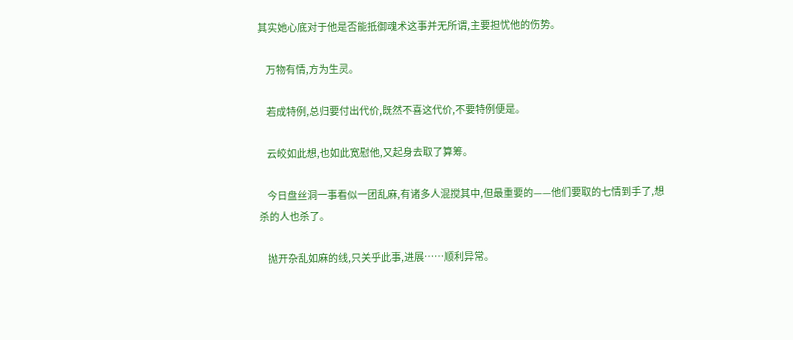其实她心底对于他是否能抵御魂术这事并无所谓,主要担忧他的伤势。

    万物有情,方为生灵。

    若成特例,总归要付出代价,既然不喜这代价,不要特例便是。

    云皎如此想,也如此宽慰他,又起身去取了算筹。

    今日盘丝洞一事看似一团乱麻,有诸多人混搅其中,但最重要的——他们要取的七情到手了,想杀的人也杀了。

    抛开杂乱如麻的线,只关乎此事,进展……顺利异常。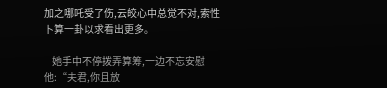加之哪吒受了伤,云皎心中总觉不对,索性卜算一卦以求看出更多。

    她手中不停拨弄算筹,一边不忘安慰他:“夫君,你且放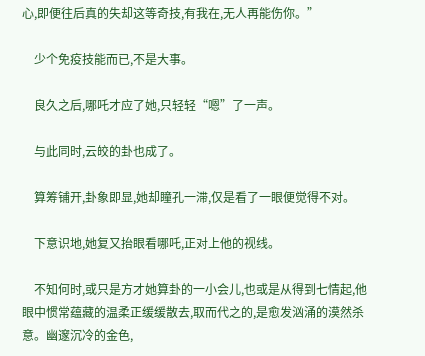心,即便往后真的失却这等奇技,有我在,无人再能伤你。”

    少个免疫技能而已,不是大事。

    良久之后,哪吒才应了她,只轻轻“嗯”了一声。

    与此同时,云皎的卦也成了。

    算筹铺开,卦象即显,她却瞳孔一滞,仅是看了一眼便觉得不对。

    下意识地,她复又抬眼看哪吒,正对上他的视线。

    不知何时,或只是方才她算卦的一小会儿,也或是从得到七情起,他眼中惯常蕴藏的温柔正缓缓散去,取而代之的,是愈发汹涌的漠然杀意。幽邃沉冷的金色,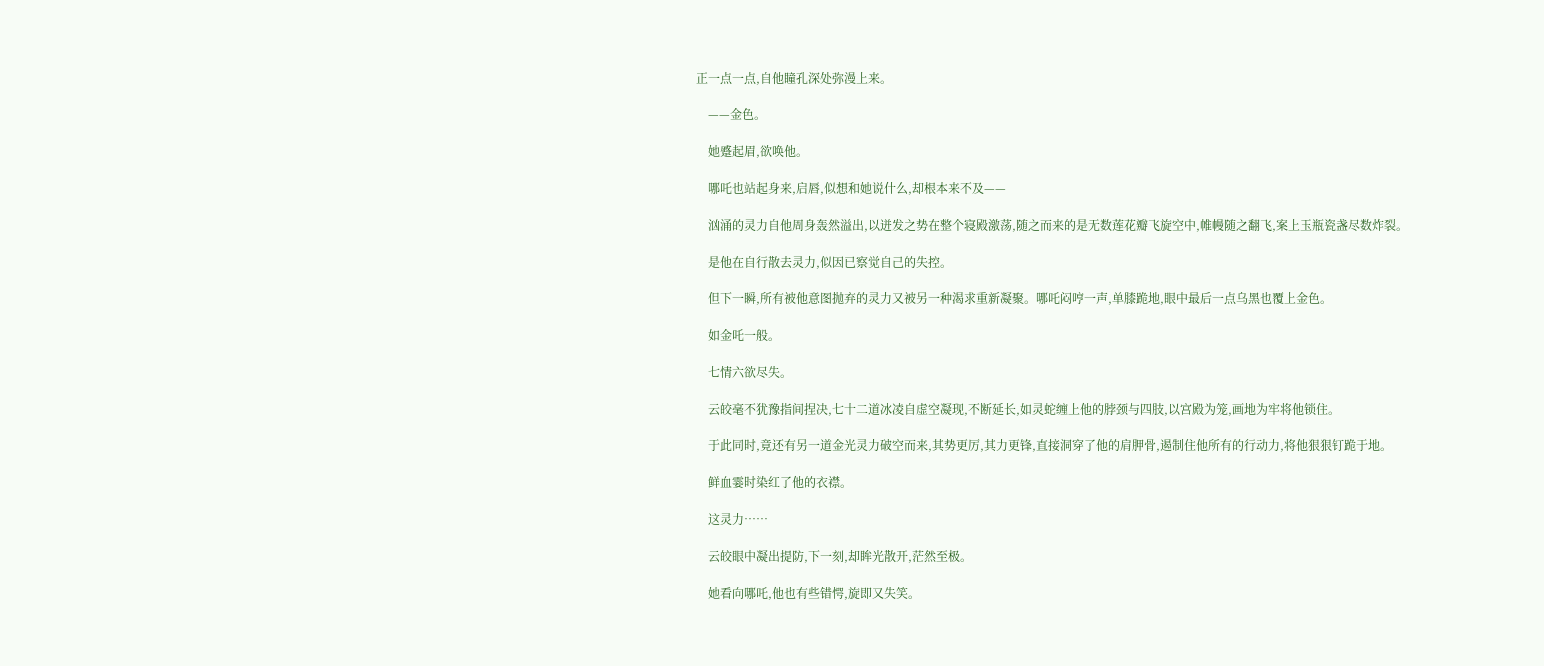正一点一点,自他瞳孔深处弥漫上来。

    ——金色。

    她蹙起眉,欲唤他。

    哪吒也站起身来,启唇,似想和她说什么,却根本来不及——

    汹涌的灵力自他周身轰然溢出,以迸发之势在整个寝殿激荡,随之而来的是无数莲花瓣飞旋空中,帷幔随之翻飞,案上玉瓶瓷盏尽数炸裂。

    是他在自行散去灵力,似因已察觉自己的失控。

    但下一瞬,所有被他意图抛弃的灵力又被另一种渴求重新凝聚。哪吒闷哼一声,单膝跪地,眼中最后一点乌黑也覆上金色。

    如金吒一般。

    七情六欲尽失。

    云皎毫不犹豫指间捏决,七十二道冰凌自虚空凝现,不断延长,如灵蛇缠上他的脖颈与四肢,以宫殿为笼,画地为牢将他锁住。

    于此同时,竟还有另一道金光灵力破空而来,其势更厉,其力更锋,直接洞穿了他的肩胛骨,遏制住他所有的行动力,将他狠狠钉跪于地。

    鲜血霎时染红了他的衣襟。

    这灵力……

    云皎眼中凝出提防,下一刻,却眸光散开,茫然至极。

    她看向哪吒,他也有些错愕,旋即又失笑。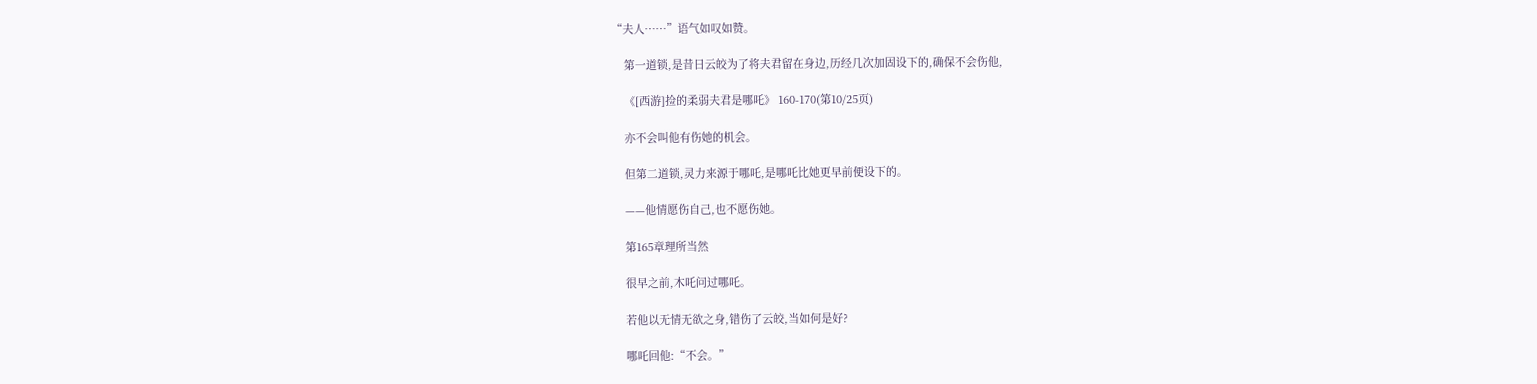“夫人……”语气如叹如赞。

    第一道锁,是昔日云皎为了将夫君留在身边,历经几次加固设下的,确保不会伤他,

    《[西游]捡的柔弱夫君是哪吒》 160-170(第10/25页)

    亦不会叫他有伤她的机会。

    但第二道锁,灵力来源于哪吒,是哪吒比她更早前便设下的。

    ——他情愿伤自己,也不愿伤她。

    第165章理所当然

    很早之前,木吒问过哪吒。

    若他以无情无欲之身,错伤了云皎,当如何是好?

    哪吒回他:“不会。”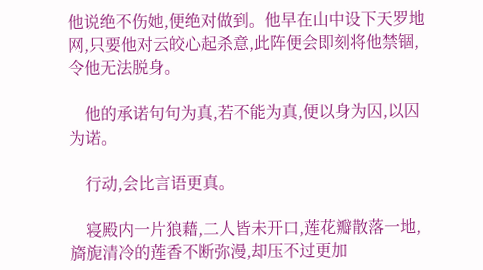他说绝不伤她,便绝对做到。他早在山中设下天罗地网,只要他对云皎心起杀意,此阵便会即刻将他禁锢,令他无法脱身。

    他的承诺句句为真,若不能为真,便以身为囚,以囚为诺。

    行动,会比言语更真。

    寝殿内一片狼藉,二人皆未开口,莲花瓣散落一地,旖旎清冷的莲香不断弥漫,却压不过更加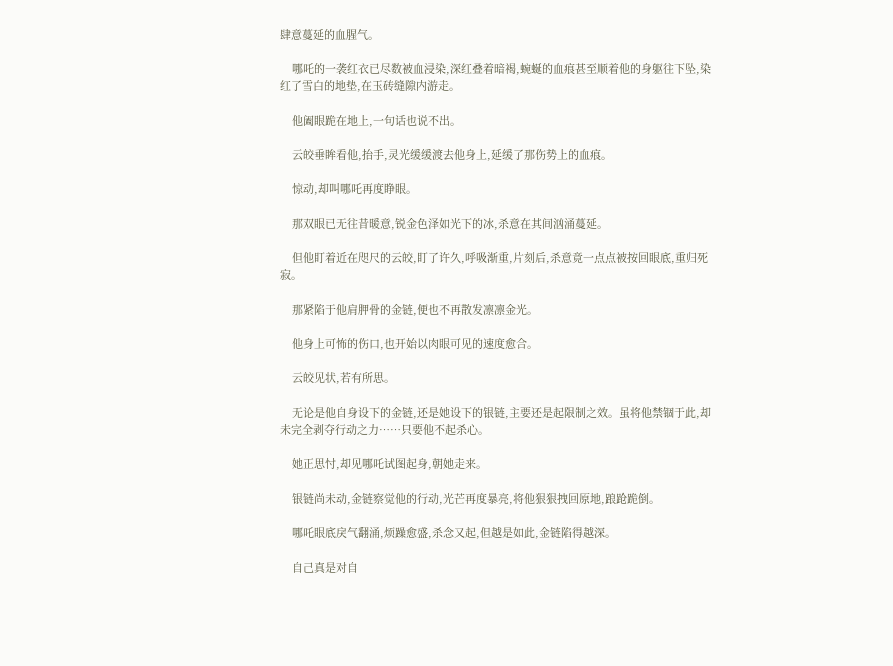肆意蔓延的血腥气。

    哪吒的一袭红衣已尽数被血浸染,深红叠着暗褐,蜿蜒的血痕甚至顺着他的身躯往下坠,染红了雪白的地垫,在玉砖缝隙内游走。

    他阖眼跪在地上,一句话也说不出。

    云皎垂眸看他,抬手,灵光缓缓渡去他身上,延缓了那伤势上的血痕。

    惊动,却叫哪吒再度睁眼。

    那双眼已无往昔暖意,锐金色泽如光下的冰,杀意在其间汹涌蔓延。

    但他盯着近在咫尺的云皎,盯了许久,呼吸渐重,片刻后,杀意竟一点点被按回眼底,重归死寂。

    那紧陷于他肩胛骨的金链,便也不再散发凛凛金光。

    他身上可怖的伤口,也开始以肉眼可见的速度愈合。

    云皎见状,若有所思。

    无论是他自身设下的金链,还是她设下的银链,主要还是起限制之效。虽将他禁锢于此,却未完全剥夺行动之力……只要他不起杀心。

    她正思忖,却见哪吒试图起身,朝她走来。

    银链尚未动,金链察觉他的行动,光芒再度暴亮,将他狠狠拽回原地,踉跄跪倒。

    哪吒眼底戾气翻涌,烦躁愈盛,杀念又起,但越是如此,金链陷得越深。

    自己真是对自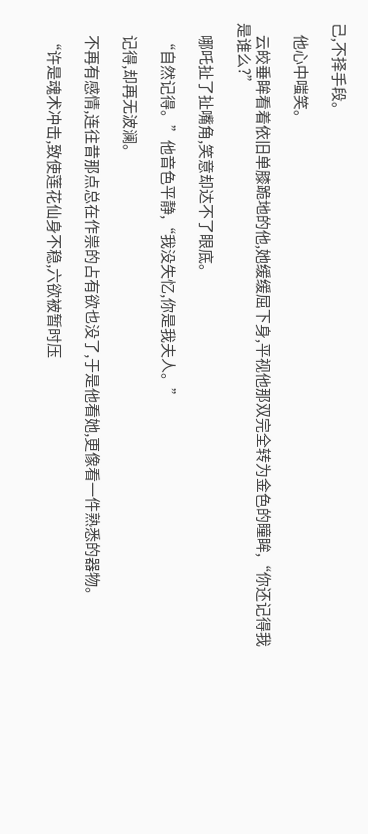己,不择手段。

    他心中嗤笑。

    云皎垂眸看着依旧单膝跪地的他,她缓缓屈下身,平视他那双完全转为金色的瞳眸,“你还记得我是谁么?”

    哪吒扯了扯嘴角,笑意却达不了眼底。

    “自然记得。”他音色平静,“我没失忆,你是我夫人。”

    记得,却再无波澜。

    不再有感情,连往昔那点总在作祟的占有欲也没了,于是他看她,更像看一件熟悉的器物。

    “许是魂术冲击,致使莲花仙身不稳,六欲被暂时压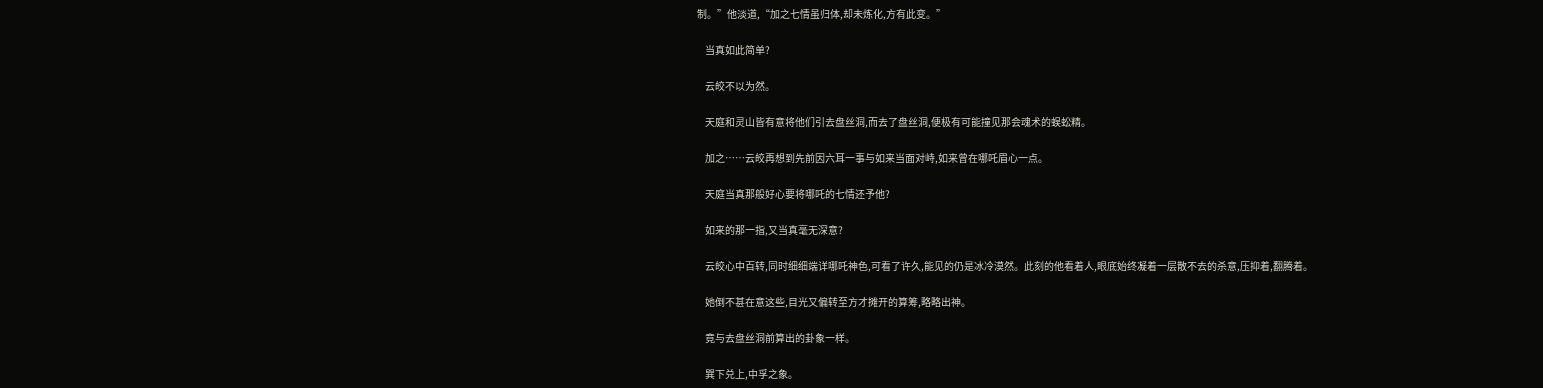制。”他淡道,“加之七情虽归体,却未炼化,方有此变。”

    当真如此简单?

    云皎不以为然。

    天庭和灵山皆有意将他们引去盘丝洞,而去了盘丝洞,便极有可能撞见那会魂术的蜈蚣精。

    加之……云皎再想到先前因六耳一事与如来当面对峙,如来曾在哪吒眉心一点。

    天庭当真那般好心要将哪吒的七情还予他?

    如来的那一指,又当真毫无深意?

    云皎心中百转,同时细细端详哪吒神色,可看了许久,能见的仍是冰冷漠然。此刻的他看着人,眼底始终凝着一层散不去的杀意,压抑着,翻腾着。

    她倒不甚在意这些,目光又偏转至方才摊开的算筹,略略出神。

    竟与去盘丝洞前算出的卦象一样。

    巽下兑上,中孚之象。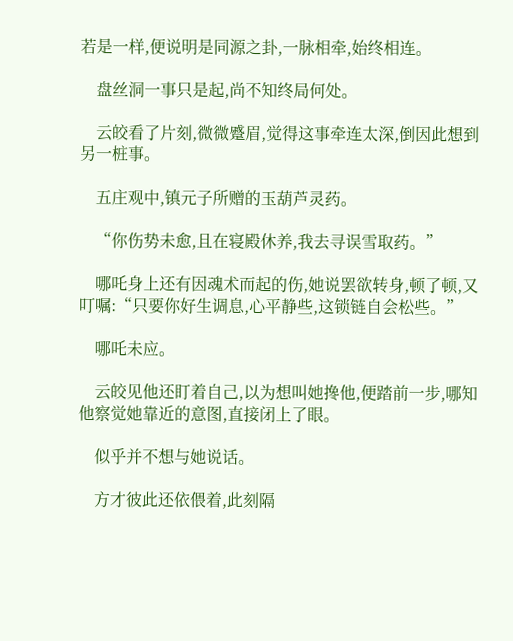若是一样,便说明是同源之卦,一脉相牵,始终相连。

    盘丝洞一事只是起,尚不知终局何处。

    云皎看了片刻,微微蹙眉,觉得这事牵连太深,倒因此想到另一桩事。

    五庄观中,镇元子所赠的玉葫芦灵药。

    “你伤势未愈,且在寝殿休养,我去寻误雪取药。”

    哪吒身上还有因魂术而起的伤,她说罢欲转身,顿了顿,又叮嘱:“只要你好生调息,心平静些,这锁链自会松些。”

    哪吒未应。

    云皎见他还盯着自己,以为想叫她搀他,便踏前一步,哪知他察觉她靠近的意图,直接闭上了眼。

    似乎并不想与她说话。

    方才彼此还依偎着,此刻隔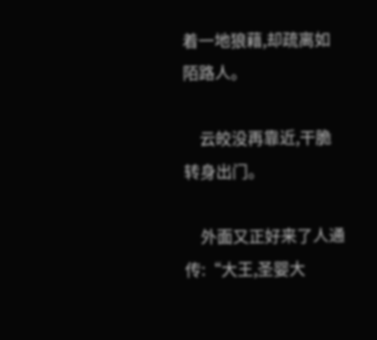着一地狼藉,却疏离如陌路人。

    云皎没再靠近,干脆转身出门。

    外面又正好来了人通传:“大王,圣婴大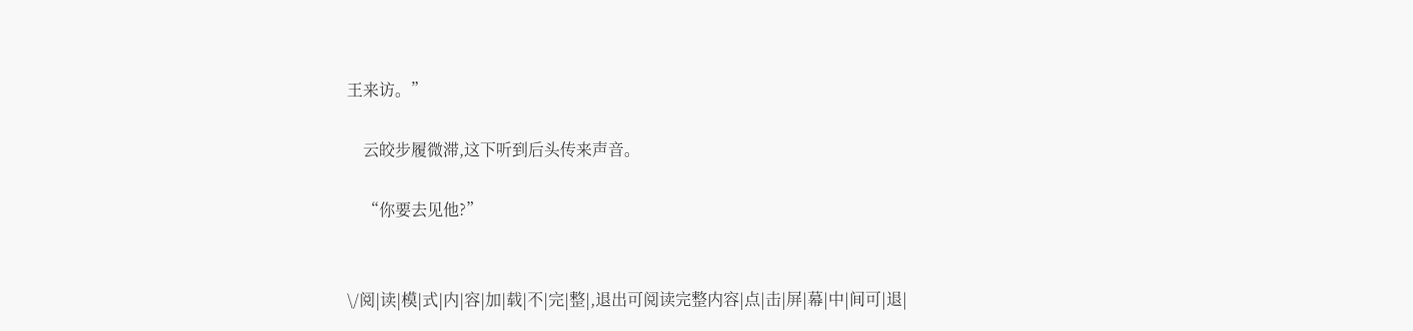王来访。”

    云皎步履微滞,这下听到后头传来声音。

    “你要去见他?”


\/阅|读|模|式|内|容|加|载|不|完|整|,退出可阅读完整内容|点|击|屏|幕|中|间可|退|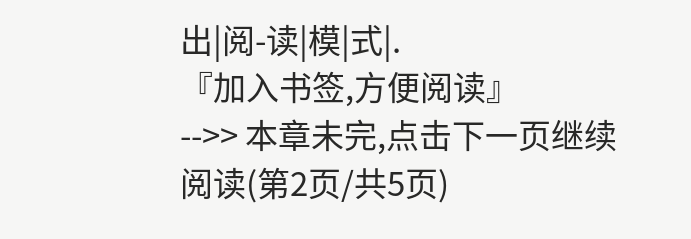出|阅-读|模|式|.
『加入书签,方便阅读』
-->> 本章未完,点击下一页继续阅读(第2页/共5页)